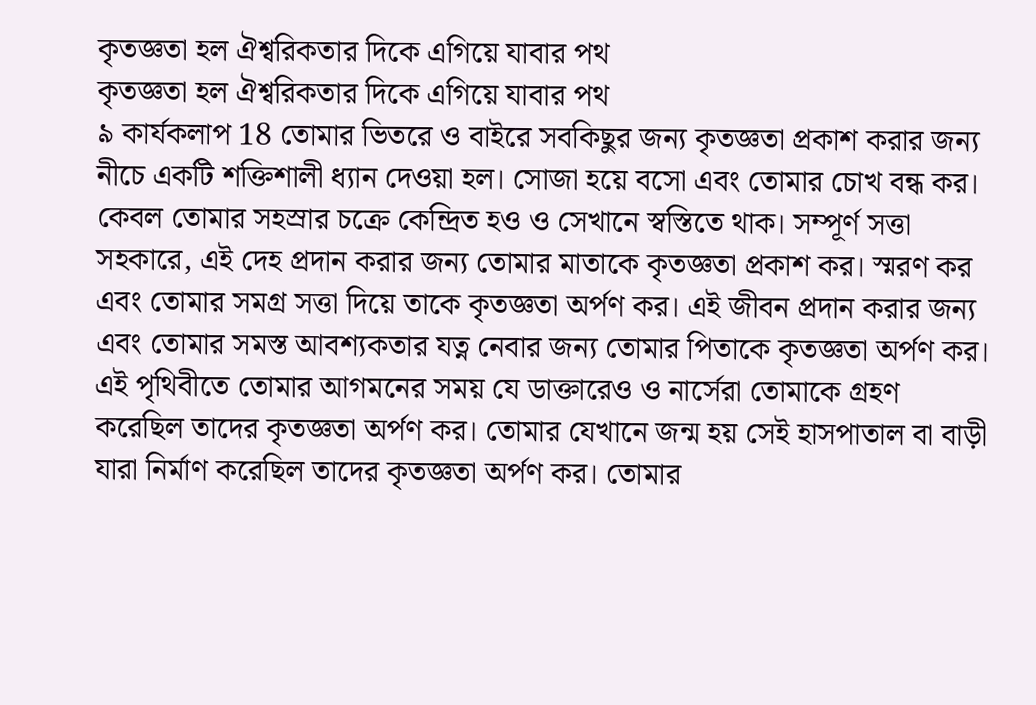কৃতজ্ঞতা হল ঐশ্বরিকতার দিকে এগিয়ে যাবার পথ
কৃতজ্ঞতা হল ঐশ্বরিকতার দিকে এগিয়ে যাবার পথ
৯ কার্যকলাপ 18 তোমার ভিতরে ও বাইরে সবকিছুর জন্য কৃতজ্ঞতা প্রকাশ করার জন্য নীচে একটি শক্তিশালী ধ্যান দেওয়া হল। সোজা হয়ে বসো এবং তোমার চোখ বন্ধ কর। কেবল তোমার সহস্রার চক্রে কেন্দ্রিত হও ও সেখানে স্বস্তিতে থাক। সম্পূর্ণ সত্তা সহকারে, এই দেহ প্রদান করার জন্য তোমার মাতাকে কৃতজ্ঞতা প্রকাশ কর। স্মরণ কর এবং তোমার সমগ্র সত্তা দিয়ে তাকে কৃতজ্ঞতা অর্পণ কর। এই জীবন প্রদান করার জন্য এবং তোমার সমস্ত আবশ্যকতার যত্ন নেবার জন্য তোমার পিতাকে কৃতজ্ঞতা অর্পণ কর। এই পৃথিবীতে তোমার আগমনের সময় যে ডাক্তারেও ও নার্সেরা তোমাকে গ্রহণ করেছিল তাদের কৃতজ্ঞতা অর্পণ কর। তোমার যেখানে জন্ম হয় সেই হাসপাতাল বা বাড়ী যারা নির্মাণ করেছিল তাদের কৃতজ্ঞতা অর্পণ কর। তোমার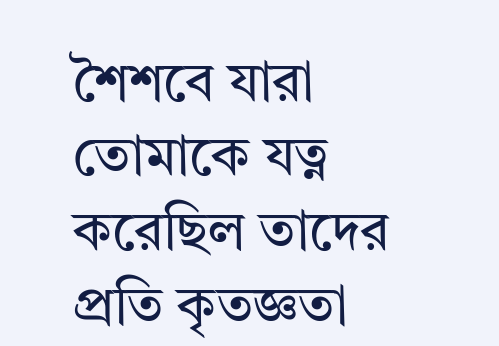শৈশবে যারা তোমাকে যত্ন করেছিল তাদের প্রতি কৃতজ্ঞতা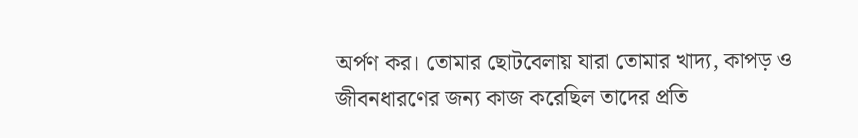অর্পণ কর। তোমার ছোটবেলায় যারা তোমার খাদ্য, কাপড় ও জীবনধারণের জন্য কাজ করেছিল তাদের প্রতি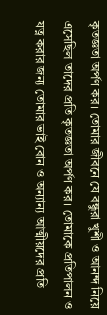কৃতজ্ঞতা অর্পণ কর। তোমার জীবনে যে বন্ধুরা খুশী ও আনন্দ নিয়ে এসেছিল তাদের প্রতি কৃতজ্ঞতা অর্পণ কর। তোমাকে প্রতিপালন ও যত্ন করার জন্য তোমার ভাই বোন ও অন্যান্য আত্মীয়দের প্রতি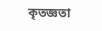কৃতজ্ঞতা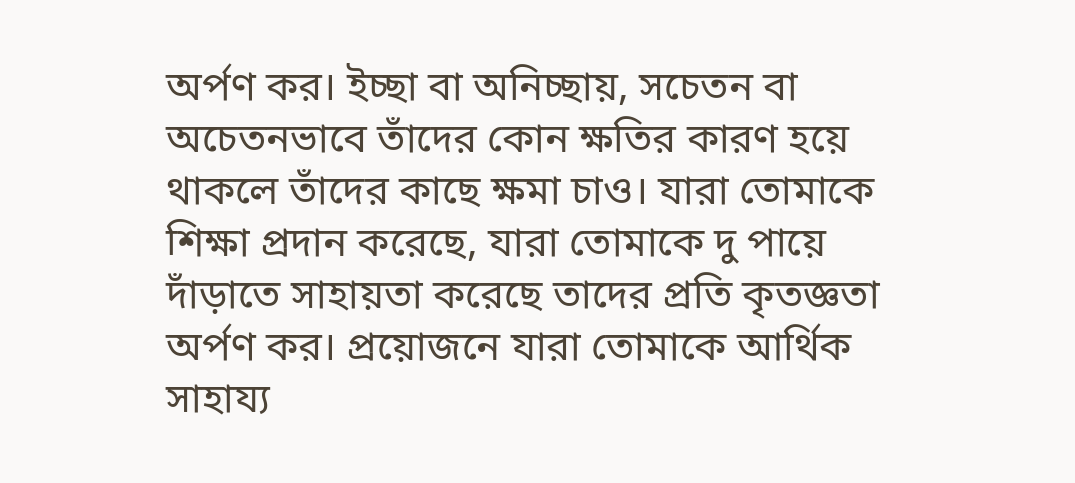অর্পণ কর। ইচ্ছা বা অনিচ্ছায়, সচেতন বা অচেতনভাবে তাঁদের কোন ক্ষতির কারণ হয়ে থাকলে তাঁদের কাছে ক্ষমা চাও। যারা তোমাকে শিক্ষা প্রদান করেছে, যারা তোমাকে দু পায়ে দাঁড়াতে সাহায়তা করেছে তাদের প্রতি কৃতজ্ঞতা অর্পণ কর। প্রয়োজনে যারা তোমাকে আর্থিক সাহায্য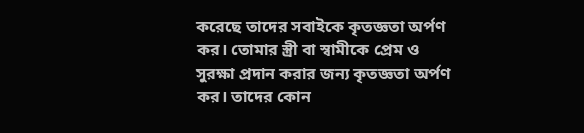করেছে তাদের সবাইকে কৃতজ্ঞতা অর্পণ কর। তোমার স্ত্রী বা স্বামীকে প্রেম ও সুরক্ষা প্রদান করার জন্য কৃতজ্ঞতা অর্পণ কর। তাদের কোন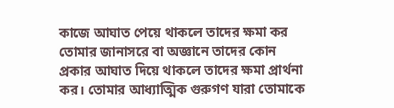কাজে আঘাত পেয়ে থাকলে তাদের ক্ষমা কর তোমার জানাসরে বা অজ্ঞানে তাদের কোন প্রকার আঘাত দিয়ে থাকলে তাদের ক্ষমা প্রার্থনা কর। তোমার আধ্যাত্মিক গুরুগণ যারা তোমাকে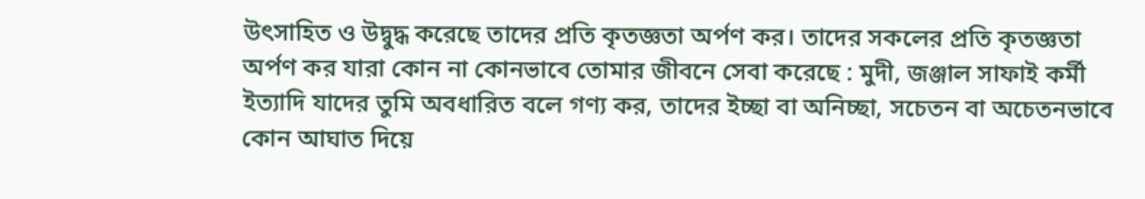উৎসাহিত ও উদ্বুদ্ধ করেছে তাদের প্রতি কৃতজ্ঞতা অর্পণ কর। তাদের সকলের প্রতি কৃতজ্ঞতা অর্পণ কর যারা কোন না কোনভাবে তোমার জীবনে সেবা করেছে : মুদী, জঞ্জাল সাফাই কর্মী ইত্যাদি যাদের তুমি অবধারিত বলে গণ্য কর, তাদের ইচ্ছা বা অনিচ্ছা, সচেতন বা অচেতনভাবে কোন আঘাত দিয়ে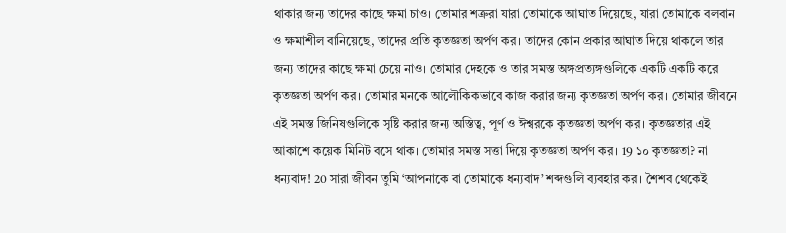থাকার জন্য তাদের কাছে ক্ষমা চাও। তোমার শত্রুরা যারা তোমাকে আঘাত দিয়েছে, যারা তোমাকে বলবান ও ক্ষমাশীল বানিয়েছে, তাদের প্রতি কৃতজ্ঞতা অর্পণ কর। তাদের কোন প্রকার আঘাত দিয়ে থাকলে তার জন্য তাদের কাছে ক্ষমা চেয়ে নাও। তোমার দেহকে ও তার সমস্ত অঙ্গপ্রত্যঙ্গগুলিকে একটি একটি করে কৃতজ্ঞতা অর্পণ কর। তোমার মনকে আলৌকিকভাবে কাজ করার জন্য কৃতজ্ঞতা অর্পণ কর। তোমার জীবনে এই সমস্ত জিনিষগুলিকে সৃষ্টি করার জন্য অস্তিত্ব, পূর্ণ ও ঈশ্বরকে কৃতজ্ঞতা অর্পণ কর। কৃতজ্ঞতার এই আকাশে কয়েক মিনিট বসে থাক। তোমার সমস্ত সত্তা দিয়ে কৃতজ্ঞতা অর্পণ কর। 19 ১০ কৃতজ্ঞতা? না ধন্যবাদ! 20 সারা জীবন তুমি ‘আপনাকে বা তোমাকে ধন্যবাদ’ শব্দগুলি ব্যবহার কর। শৈশব থেকেই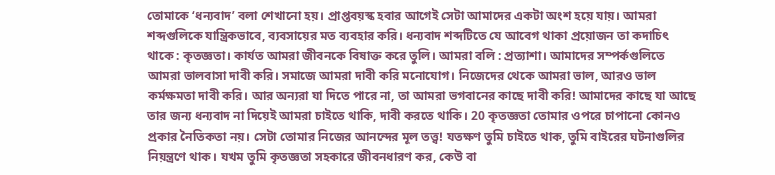তোমাকে ‘ধন্যবাদ’ বলা শেখানো হয়। প্রাপ্তবয়স্ক হবার আগেই সেটা আমাদের একটা অংশ হয়ে যায়। আমরা শব্দগুলিকে যান্ত্রিকভাবে, ব্যবসায়ের মত ব্যবহার করি। ধন্যবাদ শব্দটিতে যে আবেগ থাকা প্রয়োজন তা কদাচিৎ থাকে : কৃতজ্ঞতা। কার্যত আমরা জীবনকে বিষাক্ত করে তুলি। আমরা বলি : প্রত্যাশা। আমাদের সম্পর্কগুলিতে আমরা ভালবাসা দাবী করি। সমাজে আমরা দাবী করি মনোযোগ। নিজেদের থেকে আমরা ভাল, আরও ভাল কর্মক্ষমতা দাবী করি। আর অন্যরা যা দিতে পারে না, তা আমরা ভগবানের কাছে দাবী করি! আমাদের কাছে যা আছে তার জন্য ধন্যবাদ না দিয়েই আমরা চাইতে থাকি, দাবী করতে থাকি। 20 কৃতজ্ঞতা তোমার ওপরে চাপানো কোনও প্রকার নৈতিকতা নয়। সেটা তোমার নিজের আনন্দের মূল তত্ত্ব! যতক্ষণ তুমি চাইতে থাক, তুমি বাইরের ঘটনাগুলির নিয়ন্ত্রণে থাক। যখম তুমি কৃতজ্ঞতা সহকারে জীবনধারণ কর, কেউ বা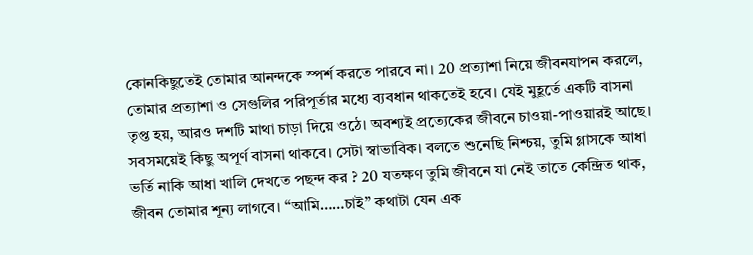কোনকিছুতেই তোমার আনন্দকে স্পর্শ করতে পারবে না। 20 প্রত্যাশা নিয়ে জীবনযাপন করলে, তোমার প্রত্যাশা ও সেগুলির পরিপূর্তার মধ্যে ব্যবধান থাকতেই হবে। যেই মুহূর্তে একটি বাসনা তৃপ্ত হয়, আরও দশটি মাথা চাড়া দিয়ে ওঠে। অবশ্যই প্রত্যেকের জীবনে চাওয়া-পাওয়ারই আছে। সবসময়েই কিছু অপূর্ণ বাসনা থাকবে। সেটা স্বাভাবিক। বলতে শুনেছি নিশ্চয়, তুমি গ্লাসকে আধা ভর্তি নাকি আধা খালি দেখতে পছন্দ কর ? 20 যতক্ষণ তুমি জীবনে যা নেই তাতে কেন্দ্রিত থাক, জীবন তোমার শূন্য লাগবে। “আমি……চাই” কথাটা যেন এক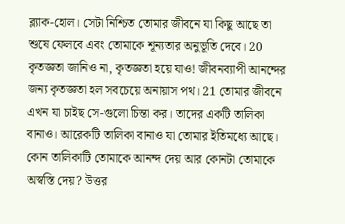ব্ল্যাক-হোল। সেটা নিশ্চিত তোমার জীবনে যা কিছু আছে তা শুষে ফেলবে এবং তোমাকে শূন্যতার অনুভূতি দেবে। 20 কৃতজ্ঞতা জানিও না, কৃতজ্ঞতা হয়ে যাও! জীবনব্যাপী আনন্দের জন্য কৃতজ্ঞতা হল সবচেয়ে অনায়াস পথ। 21 তোমার জীবনে এখন যা চাইছ সে-গুলো চিন্তা কর। তাদের একটি তালিকা বানাও। আরেকটি তালিকা বানাও যা তোমার ইতিমধ্যে আছে। কোন তালিকাটি তোমাকে আনন্দ দেয় আর কোনটা তোমাকে অস্বস্তি দেয়? উত্তর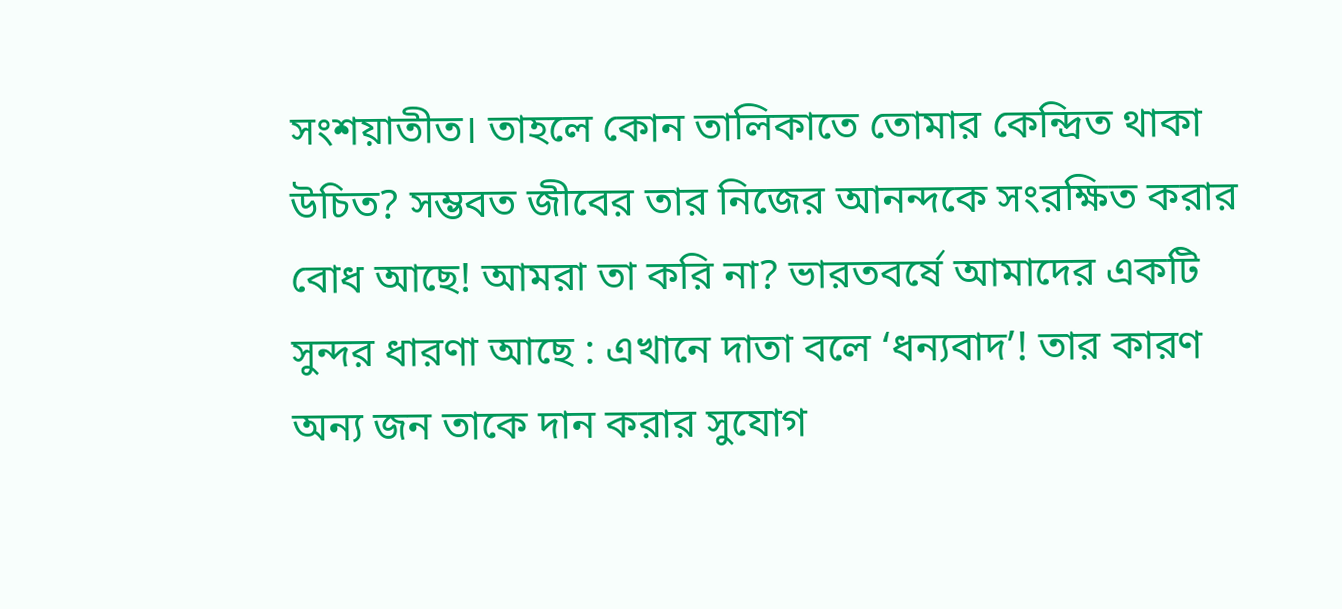সংশয়াতীত। তাহলে কোন তালিকাতে তোমার কেন্দ্রিত থাকা উচিত? সম্ভবত জীবের তার নিজের আনন্দকে সংরক্ষিত করার বোধ আছে! আমরা তা করি না? ভারতবর্ষে আমাদের একটি সুন্দর ধারণা আছে : এখানে দাতা বলে ‘ধন্যবাদ’! তার কারণ অন্য জন তাকে দান করার সুযোগ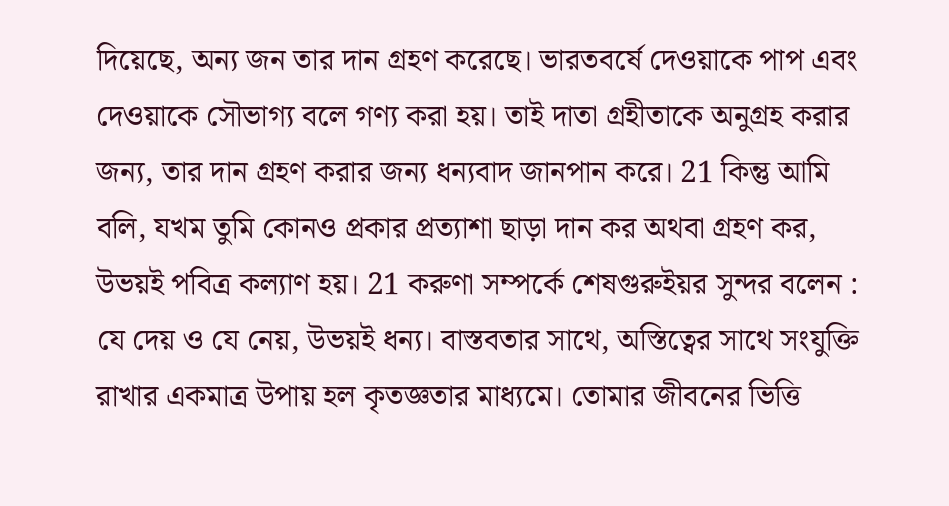দিয়েছে, অন্য জন তার দান গ্রহণ করেছে। ভারতবর্ষে দেওয়াকে পাপ এবং দেওয়াকে সৌভাগ্য বলে গণ্য করা হয়। তাই দাতা গ্রহীতাকে অনুগ্রহ করার জন্য, তার দান গ্রহণ করার জন্য ধন্যবাদ জানপান করে। 21 কিন্তু আমি বলি, যখম তুমি কোনও প্রকার প্রত্যাশা ছাড়া দান কর অথবা গ্রহণ কর, উভয়ই পবিত্র কল্যাণ হয়। 21 করুণা সম্পর্কে শেষগুরুইয়র সুন্দর বলেন : যে দেয় ও যে নেয়, উভয়ই ধন্য। বাস্তবতার সাথে, অস্তিত্বের সাথে সংযুক্তি রাখার একমাত্র উপায় হল কৃতজ্ঞতার মাধ্যমে। তোমার জীবনের ভিত্তি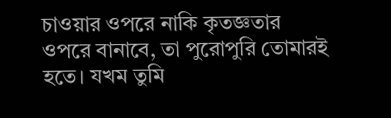চাওয়ার ওপরে নাকি কৃতজ্ঞতার ওপরে বানাবে, তা পুরোপুরি তোমারই হতে। যখম তুমি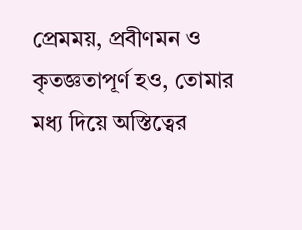প্রেমময়, প্রবীণমন ও কৃতজ্ঞতাপূর্ণ হও, তোমার মধ্য দিয়ে অস্তিত্বের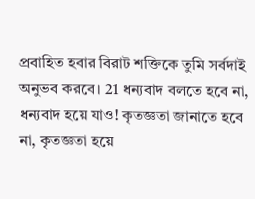প্রবাহিত হবার বিরাট শক্তিকে তুমি সর্বদাই অনুভব করবে। 21 ধন্যবাদ বলতে হবে না, ধন্যবাদ হয়ে যাও! কৃতজ্ঞতা জানাতে হবে না, কৃতজ্ঞতা হয়ে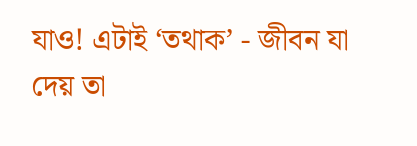যাও! এটাই ‘তথাক’ - জীবন যা দেয় তা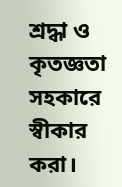শ্রদ্ধা ও কৃতজ্ঞতা সহকারে স্বীকার করা।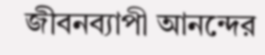জীবনব্যাপী আনন্দের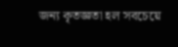জন্য কৃতজ্ঞতা হল সবচেয়ে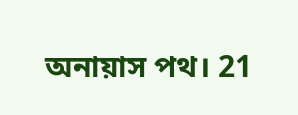অনায়াস পথ। 21